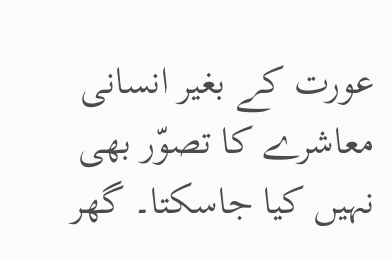عورت کے بغیر انسانی معاشرے کا تصوّر بھی نہیں کیا جاسکتا۔ گھر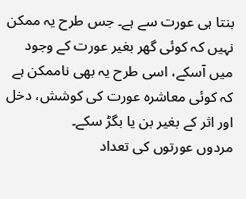بنتا ہی عورت سے ہے۔ جس طرح یہ ممکن نہیں کہ کوئی گھر بغیر عورت کے وجود میں آسکے، اسی طرح یہ بھی ناممکن ہے کہ کوئی معاشرہ عورت کی کوشش، دخل اور اثر کے بغیر بن یا بگڑ سکے۔
مردوں عورتوں کی تعداد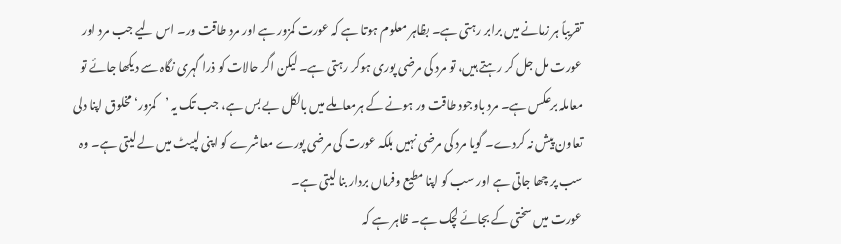تقریباً ہر زمانے میں برابر رہتی ہے۔ بظاہر معلوم ہوتا ہے کہ عورت کمزور ہے اور مرد طاقت ور۔ اس لیے جب مرد اور عورت مل جل کر رہتے ہیں، تو مرد کی مرضی پوری ہوکر رہتی ہے۔ لیکن اگر حالات کو ذرا گہری نگاہ سے دیکھا جائے تو معاملہ برعکس ہے۔ مرد باوجود طاقت ور ہونے کے ہرمعاملے میں بالکل بے بس ہے، جب تک یہ ’کمزور‘ مخلوق اپنا دلی تعاون پیش نہ کردے۔ گویا مرد کی مرضی نہیں بلکہ عورت کی مرضی پورے معاشرے کو اپنی لپیٹ میں لے لیتی ہے۔ وہ سب پر چھا جاتی ہے اور سب کو اپنا مطیع وفرماں بردار بنا لیتی ہے۔
عورت میں سختی کے بجائے لچک ہے۔ ظاہر ہے کہ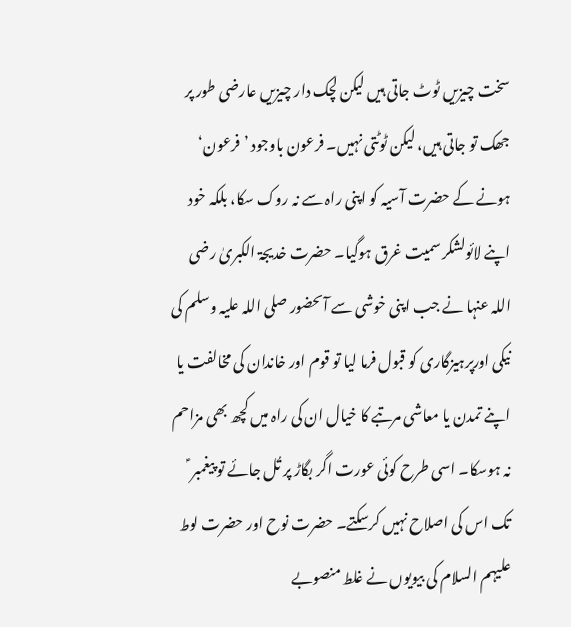سخت چیزیں ٹوٹ جاتی ہیں لیکن لچک دار چیزیں عارضی طور پر جھک تو جاتی ہیں، لیکن ٹوٹتی نہیں۔ فرعون باوجود ’فرعون‘ ہونے کے حضرت آسیہ کو اپنی راہ سے نہ روک سکا، بلکہ خود اپنے لائولشکر سمیت غرق ہوگیا۔ حضرت خدیجۃ الکبریٰ رضی اللہ عنہا نے جب اپنی خوشی سے آںحضور صلی اللہ علیہ وسلم کی نیکی اورپرہیزگاری کو قبول فرما لیا تو قوم اور خاندان کی مخالفت یا اپنے تمدن یا معاشی مرتبے کا خیال ان کی راہ میں کچھ بھی مزاحم نہ ہوسکا۔ اسی طرح کوئی عورت اگر بگاڑ پر تُل جائے تو پیغمبر ؑ تک اس کی اصلاح نہیں کرسکتے۔ حضرت نوح اور حضرت لوط علیہم السلام کی بیویوں نے غلط منصوبے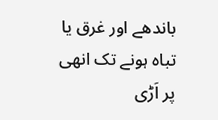باندھے اور غرق یا تباہ ہونے تک انھی پر اَڑی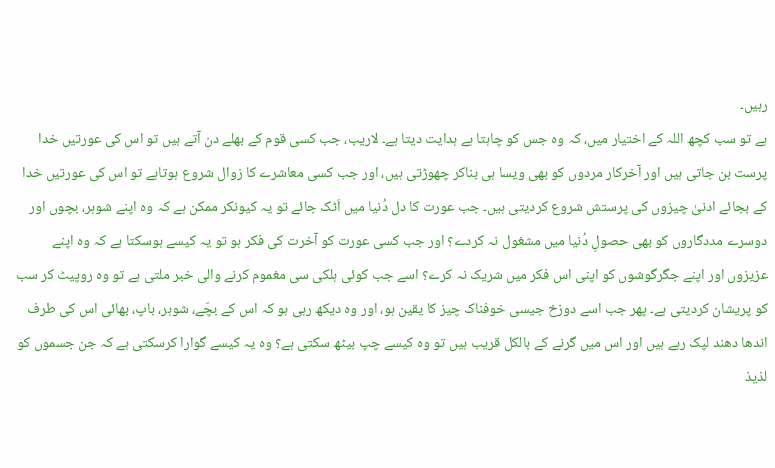رہیں۔
ہے تو سب کچھ اللہ کے اختیار میں، کہ وہ جس کو چاہتا ہے ہدایت دیتا ہے۔ لاریب، جب کسی قوم کے بھلے دن آتے ہیں تو اس کی عورتیں خدا پرست بن جاتی ہیں اور آخرکار مردوں کو بھی ویسا ہی بناکر چھوڑتی ہیں، اور جب کسی معاشرے کا زوال شروع ہوتاہے تو اس کی عورتیں خدا کے بجائے ادنیٰ چیزوں کی پرستش شروع کردیتی ہیں۔ جب عورت کا دل دُنیا میں اَٹک جائے تو یہ کیونکر ممکن ہے کہ وہ اپنے شوہر، بچوں اور دوسرے مددگاروں کو بھی حصولِ دُنیا میں مشغول نہ کردے؟ اور جب کسی عورت کو آخرت کی فکر ہو تو یہ کیسے ہوسکتا ہے کہ وہ اپنے عزیزوں اور اپنے جگرگوشوں کو اپنی اس فکر میں شریک نہ کرے؟ اسے جب کوئی ہلکی سی مغموم کرنے والی خبر ملتی ہے تو وہ روپیٹ کر سب کو پریشان کردیتی ہے۔ پھر جب اسے دوزخ جیسی خوفناک چیز کا یقین ہو، اور وہ دیکھ رہی ہو کہ اس کے بچّے، شوہر، باپ، بھائی اس کی طرف اندھا دھند لپک رہے ہیں اور اس میں گرنے کے بالکل قریب ہیں تو وہ کیسے چپ بیٹھ سکتی ہے؟ وہ یہ کیسے گوارا کرسکتی ہے کہ جن جسموں کو لذیذ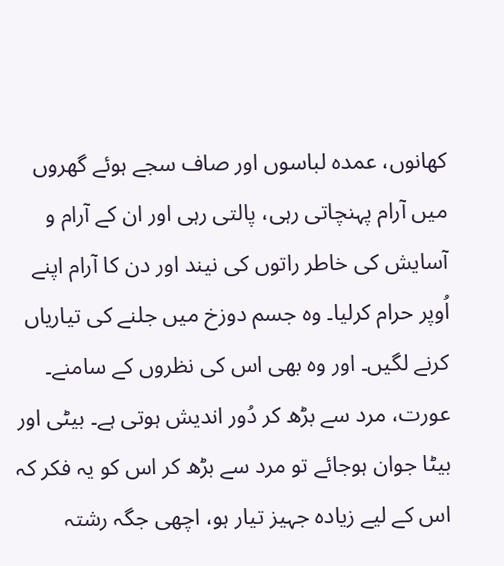کھانوں، عمدہ لباسوں اور صاف سجے ہوئے گھروں میں آرام پہنچاتی رہی، پالتی رہی اور ان کے آرام و آسایش کی خاطر راتوں کی نیند اور دن کا آرام اپنے اُوپر حرام کرلیا۔ وہ جسم دوزخ میں جلنے کی تیاریاں کرنے لگیں۔ اور وہ بھی اس کی نظروں کے سامنے۔
عورت، مرد سے بڑھ کر دُور اندیش ہوتی ہے۔ بیٹی اور بیٹا جوان ہوجائے تو مرد سے بڑھ کر اس کو یہ فکر کہ اس کے لیے زیادہ جہیز تیار ہو، اچھی جگہ رشتہ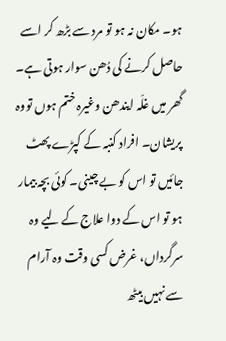ہو۔ مکان نہ ہو تو مرد سے بڑھ کر اسے حاصل کرنے کی دُھن سوار ہوتی ہے۔ گھر میں غلّہ ایندھن وغیرہ ختم ہوں تووہ پریشان۔ افراد کنبہ کے کپڑے پھٹ جائیں تو اس کو بے چینی۔ کوئی بچہ بیمار ہو تو اس کے دوا علاج کے لیے وہ سرگرداں، غرض کسی وقت وہ آرام سے نہیں بیٹھ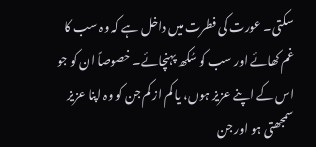سکتی۔ عورت کی فطرت میں داخل ہے کہ وہ سب کا غم کھائے اور سب کو سُکھ پہنچائے۔ خصوصاً ان کو جو اس کے اپنے عزیز ہوں، یا کم از کم جن کو وہ اپنا عزیز سمجھتی ہو اور جن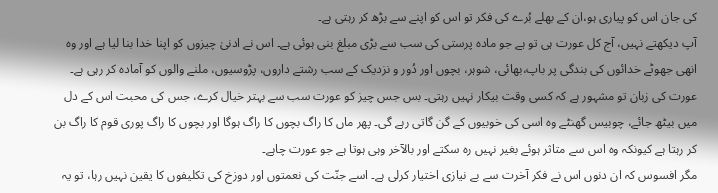کی جان اس کو پیاری ہو،ان کے بھلے بُرے کی فکر تو اس کو اپنے سے بڑھ کر رہتی ہے۔
آپ دیکھتے نہیں، آج کل عورت ہی تو ہے جو مادہ پرستی کی سب سے بڑی مبلغ بنی ہوئی ہے۔ اس نے ادنیٰ چیزوں کو اپنا خدا بنا لیا ہے اور وہ انھی جھوٹے خدائوں کی بندگی پر باپ،بھائی، شوہر، بچوں اور دُور و نزدیک کے سب رشتے داروں، پڑوسیوں، ملنے والوں کو آمادہ کر رہی ہے۔ عورت کی زبان تو مشہور ہے کہ کسی وقت بیکار نہیں رہتی۔ بس جس چیز کو عورت سب سے بہتر خیال کرے، جس کی محبت اس کے دل میں بیٹھ جائے، چوبیس گھنٹے وہ اسی کی خوبیوں کے گن گاتی رہے گی۔ پھر ماں کا راگ بچوں کا راگ ہوگا اور بچوں کا راگ پوری قوم کا راگ بن کر رہتا ہے کیونکہ وہ اس سے متاثر ہوئے بغیر نہیں رہ سکتے اور بالآخر وہی ہوتا ہے جو عورت چاہے۔
مگر افسوس کہ ان دنوں اس نے فکر آخرت سے بے نیازی اختیار کرلی ہے۔ اسے جنّت کی نعمتوں اور دوزخ کی تکلیفوں کا یقین نہیں رہا، تو یہ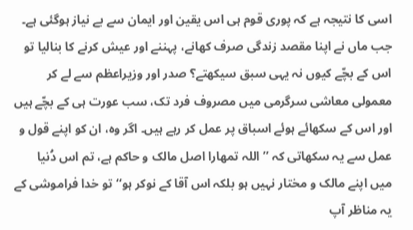اسی کا نتیجہ ہے کہ پوری قوم ہی اس یقین اور ایمان سے بے نیاز ہوگئی ہے۔ جب ماں نے اپنا مقصد زندگی صرف کھانے، پہننے اور عیش کرنے کا بنالیا تو اس کے بچّے کیوں نہ یہی سبق سیکھتے؟ صدر اور وزیراعظم سے لے کر معمولی معاشی سرگرمی میں مصروف فرد تک، سب عورت ہی کے بچّے ہیں اور اس کے سکھائے ہوئے اسباق پر عمل کر رہے ہیں۔ اگر وہ، ان کو اپنے قول و عمل سے یہ سکھاتی کہ ’’اللہ تمھارا اصل مالک و حاکم ہے، تم اس دُنیا میں اپنے مالک و مختار نہیں ہو بلکہ اس آقا کے نوکر ہو‘‘ تو خدا فراموشی کے یہ مناظر آپ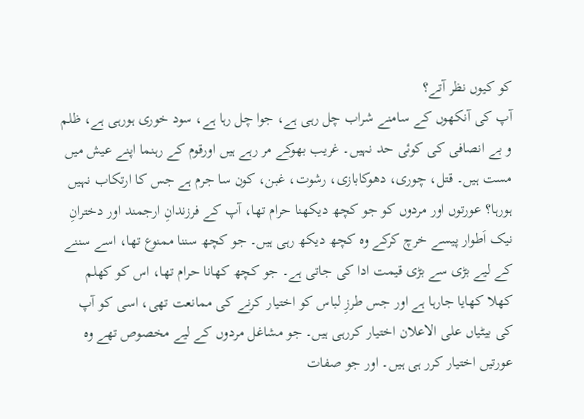کو کیوں نظر آتے؟
آپ کی آنکھوں کے سامنے شراب چل رہی ہے، جوا چل رہا ہے، سود خوری ہورہی ہے، ظلم و بے انصافی کی کوئی حد نہیں۔ غریب بھوکے مر رہے ہیں اورقوم کے رہنما اپنے عیش میں مست ہیں۔ قتل، چوری، دھوکابازی، رشوت، غبن، کون سا جرم ہے جس کا ارتکاب نہیں ہورہا؟ عورتوں اور مردوں کو جو کچھ دیکھنا حرام تھا، آپ کے فرزندانِ ارجمند اور دخترانِ نیک اَطوار پیسے خرچ کرکے وہ کچھ دیکھ رہی ہیں۔ جو کچھ سننا ممنوع تھا، اسے سننے کے لیے بڑی سے بڑی قیمت ادا کی جاتی ہے۔ جو کچھ کھانا حرام تھا، اس کو کھلم کھلا کھایا جارہا ہے اور جس طرزِ لباس کو اختیار کرنے کی ممانعت تھی، اسی کو آپ کی بیٹیاں علی الاعلان اختیار کررہی ہیں۔ جو مشاغل مردوں کے لیے مخصوص تھے وہ عورتیں اختیار کرر ہی ہیں۔ اور جو صفات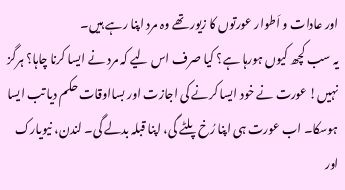اور عادات و اَطوار عورتوں کا زیور تھے وہ مرد اپنا رہے ہیں۔
یہ سب کچھ کیوں ہورہا ہے؟ کیا صرف اس لیے کہ مرد نے ایسا کرنا چاہا؟ ہرگز نہیں! عورت نے خود ایسا کرنے کی اجازت اور بسااوقات حکم دیا تب ایسا ہوسکا۔ اب عورت ہی اپنا رُخ پلٹے گی، اپنا قبلہ بدلے گی۔ لندن، نیویارک اور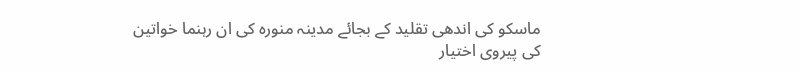ماسکو کی اندھی تقلید کے بجائے مدینہ منورہ کی ان رہنما خواتین کی پیروی اختیار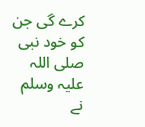کرے گی جن کو خود نبی صلی اللہ علیہ وسلم نے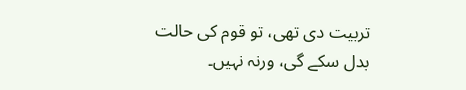تربیت دی تھی، تو قوم کی حالت بدل سکے گی، ورنہ نہیں۔